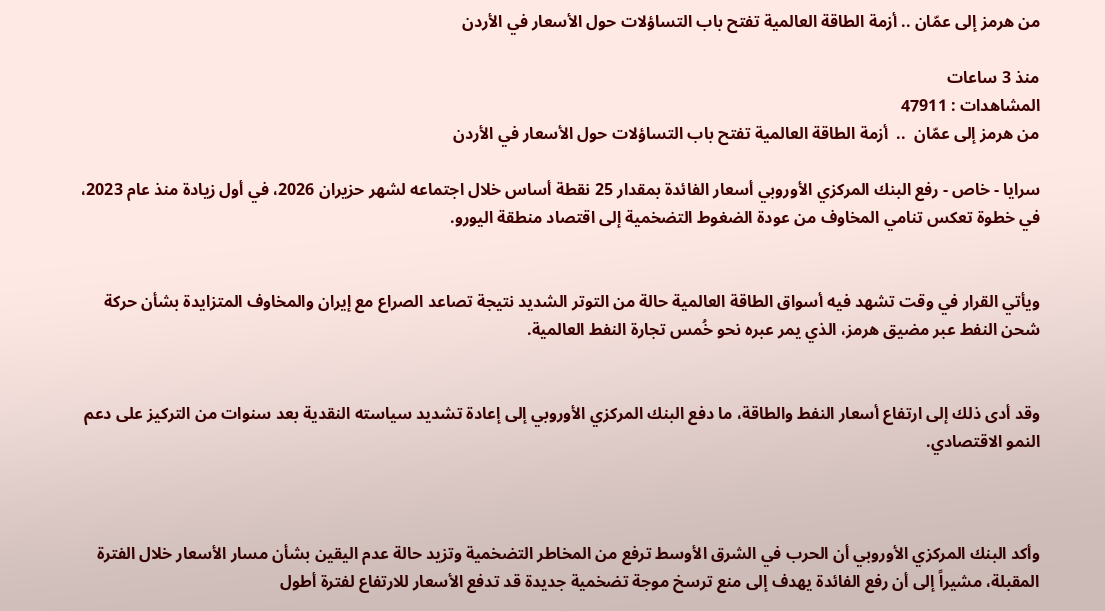من هرمز إلى عمّان .. أزمة الطاقة العالمية تفتح باب التساؤلات حول الأسعار في الأردن

منذ 3 ساعات
المشاهدات : 47911
من هرمز إلى عمّان  ..  أزمة الطاقة العالمية تفتح باب التساؤلات حول الأسعار في الأردن

سرايا - خاص - رفع البنك المركزي الأوروبي أسعار الفائدة بمقدار 25 نقطة أساس خلال اجتماعه لشهر حزيران 2026، في أول زيادة منذ عام 2023، في خطوة تعكس تنامي المخاوف من عودة الضغوط التضخمية إلى اقتصاد منطقة اليورو.


ويأتي القرار في وقت تشهد فيه أسواق الطاقة العالمية حالة من التوتر الشديد نتيجة تصاعد الصراع مع إيران والمخاوف المتزايدة بشأن حركة شحن النفط عبر مضيق هرمز، الذي يمر عبره نحو خُمس تجارة النفط العالمية.


وقد أدى ذلك إلى ارتفاع أسعار النفط والطاقة، ما دفع البنك المركزي الأوروبي إلى إعادة تشديد سياسته النقدية بعد سنوات من التركيز على دعم النمو الاقتصادي.



وأكد البنك المركزي الأوروبي أن الحرب في الشرق الأوسط ترفع من المخاطر التضخمية وتزيد حالة عدم اليقين بشأن مسار الأسعار خلال الفترة المقبلة، مشيراً إلى أن رفع الفائدة يهدف إلى منع ترسخ موجة تضخمية جديدة قد تدفع الأسعار للارتفاع لفترة أطول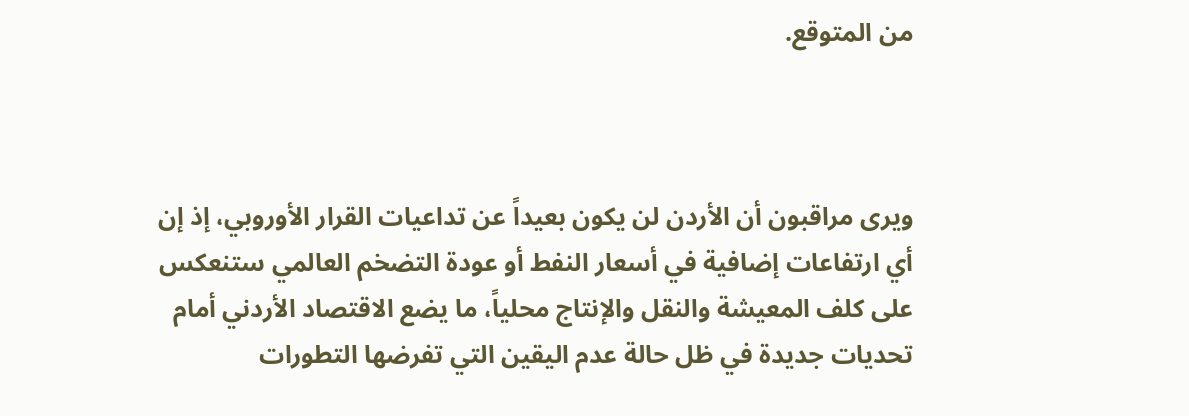من المتوقع.



ويرى مراقبون أن الأردن لن يكون بعيداً عن تداعيات القرار الأوروبي، إذ إن أي ارتفاعات إضافية في أسعار النفط أو عودة التضخم العالمي ستنعكس على كلف المعيشة والنقل والإنتاج محلياً، ما يضع الاقتصاد الأردني أمام تحديات جديدة في ظل حالة عدم اليقين التي تفرضها التطورات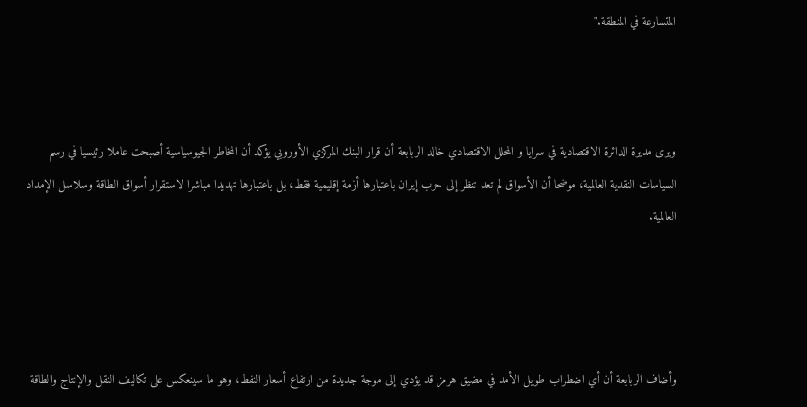المتسارعة في المنطقة."



ويرى مديرة الدائرة الاقتصادية في سرايا و المحلل الاقتصادي خالد الربابعة أن قرار البنك المركزي الأوروبي يؤكد أن المخاطر الجيوسياسية أصبحت عاملا رئيسيا في رسم السياسات النقدية العالمية، موضحا أن الأسواق لم تعد تنظر إلى حرب إيران باعتبارها أزمة إقليمية فقط، بل باعتبارها تهديدا مباشرا لاستقرار أسواق الطاقة وسلاسل الإمداد العالمية.




وأضاف الربابعة أن أي اضطراب طويل الأمد في مضيق هرمز قد يؤدي إلى موجة جديدة من ارتفاع أسعار النفط، وهو ما سينعكس على تكاليف النقل والإنتاج والطاقة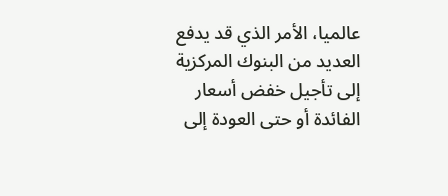عالميا، الأمر الذي قد يدفع العديد من البنوك المركزية إلى تأجيل خفض أسعار الفائدة أو حتى العودة إلى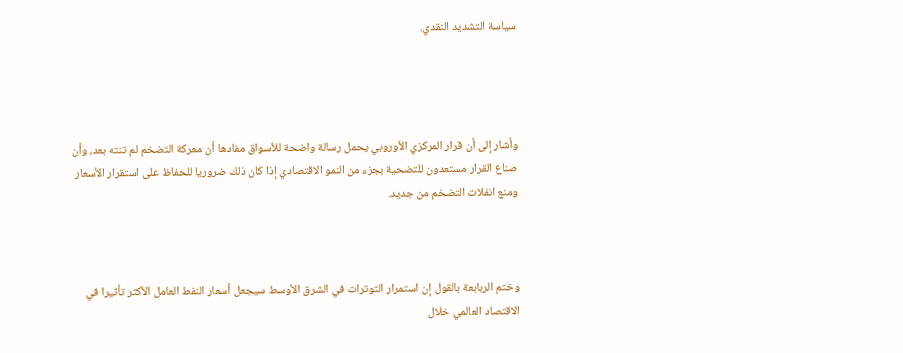سياسة التشديد النقدي.




وأشار إلى أن قرار المركزي الأوروبي يحمل رسالة واضحة للأسواق مفادها أن معركة التضخم لم تنته بعد، وأن صناع القرار مستعدون للتضحية بجزء من النمو الاقتصادي إذا كان ذلك ضروريا للحفاظ على استقرار الأسعار ومنع انفلات التضخم من جديد.



وختم الربابعة بالقول إن استمرار التوترات في الشرق الأوسط سيجعل أسعار النفط العامل الأكثر تأثيرا في الاقتصاد العالمي خلال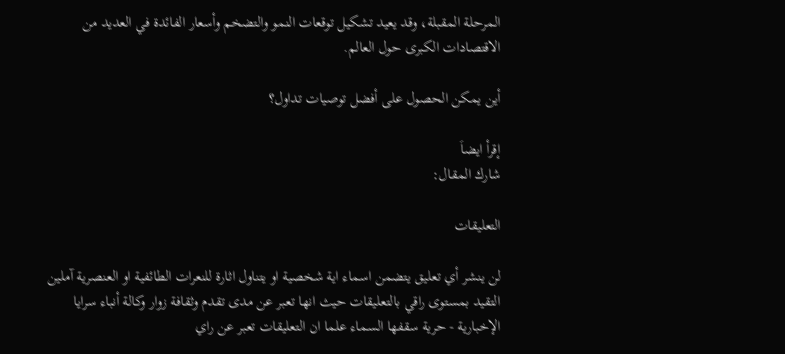المرحلة المقبلة، وقد يعيد تشكيل توقعات النمو والتضخم وأسعار الفائدة في العديد من الاقتصادات الكبرى حول العالم.

أين يمكن الحصول على أفضل توصيات تداول؟

إقرأ ايضاَ
شارك المقال:

التعليقات

لن ينشر أي تعليق يتضمن اسماء اية شخصية او يتناول اثارة للنعرات الطائفية او العنصرية آملين التقيد بمستوى راقي بالتعليقات حيث انها تعبر عن مدى تقدم وثقافة زوار وكالة أنباء سرايا الإخبارية - حرية سقفها السماء علما ان التعليقات تعبر عن راي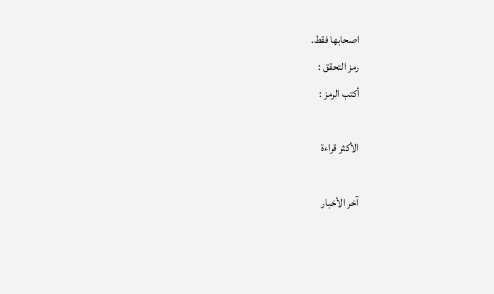اصحابها فقط.
رمز التحقق :
أكتب الرمز :

الأكثر قراءة

آخر الأخبار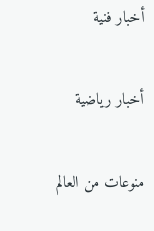أخبار فنية

أخبار رياضية

منوعات من العالم